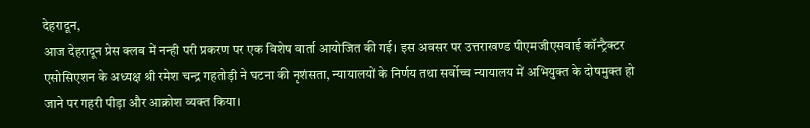देहरादून,
आज देहरादून प्रेस क्लब में नन्ही परी प्रकरण पर एक विशेष वार्ता आयोजित की गई। इस अवसर पर उत्तराखण्ड पीएमजीएसवाई कॉन्ट्रैक्टर एसोसिएशन के अध्यक्ष श्री रमेश चन्द्र गहतोड़ी ने घटना की नृशंसता, न्यायालयों के निर्णय तथा सर्वोच्च न्यायालय में अभियुक्त के दोषमुक्त हो जाने पर गहरी पीड़ा और आक्रोश व्यक्त किया।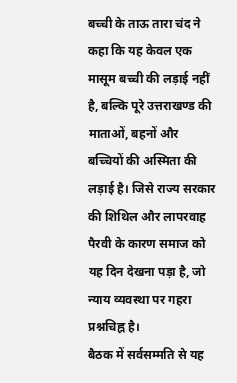बच्ची के ताऊ तारा चंद ने कहा कि यह केवल एक मासूम बच्ची की लड़ाई नहीं है, बल्कि पूरे उत्तराखण्ड की माताओं, बहनों और बच्चियों की अस्मिता की लड़ाई है। जिसे राज्य सरकार की शिथिल और लापरवाह पैरवी के कारण समाज को यह दिन देखना पड़ा है, जो न्याय व्यवस्था पर गहरा प्रश्नचिह्न है।
बैठक में सर्वसम्मति से यह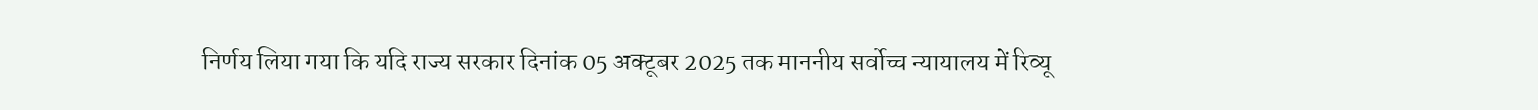निर्णय लिया गया कि यदि राज्य सरकार दिनांक 05 अक्टूबर 2025 तक माननीय सर्वोच्च न्यायालय में रिव्यू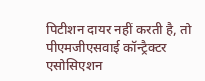पिटीशन दायर नहीं करती है, तो पीएमजीएसवाई कॉन्ट्रैक्टर एसोसिएशन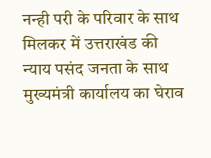नन्ही परी के परिवार के साथ मिलकर में उत्तराखंड की न्याय पसंद जनता के साथ मुख्यमंत्री कार्यालय का घेराव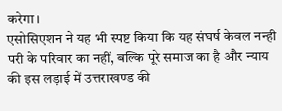करेगा।
एसोसिएशन ने यह भी स्पष्ट किया कि यह संघर्ष केवल नन्ही परी के परिवार का नहीं, बल्कि पूरे समाज का है और न्याय की इस लड़ाई में उत्तराखण्ड की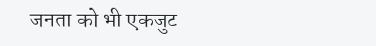जनता को भी एकजुट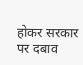होकर सरकार पर दबाव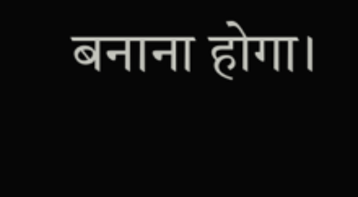बनाना होगा।